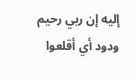إليه إن ربي رحيم ودود أي أقلعوا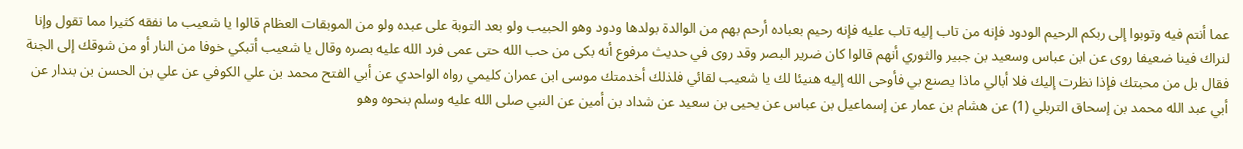عما أنتم فيه وتوبوا إلى ربكم الرحيم الودود فإنه من تاب إليه تاب عليه فإنه رحيم بعباده أرحم بهم من الوالدة بولدها ودود وهو الحبيب ولو بعد التوبة على عبده ولو من الموبقات العظام قالوا يا شعيب ما نفقه كثيرا مما تقول وإنا لنراك فينا ضعيفا روى عن ابن عباس وسعيد بن جبير والثوري أنهم قالوا كان ضرير البصر وقد روى في حديث مرفوع أنه بكى من حب الله حتى عمى فرد الله عليه بصره وقال يا شعيب أتبكي خوفا من النار أو من شوقك إلى الجنة فقال بل من محبتك فإذا نظرت إليك فلا أبالي ماذا يصنع بي فأوحى الله إليه هنيئا لك يا شعيب لقائي فلذلك أخدمتك موسى ابن عمران كليمي رواه الواحدي عن أبي الفتح محمد بن علي الكوفي عن علي بن الحسن بن بندار عن أبي عبد الله محمد بن إسحاق التربلي (1) عن هشام بن عمار عن إسماعيل بن عباس عن يحيى بن سعيد عن شداد بن أمين عن النبي صلى الله عليه وسلم بنحوه وهو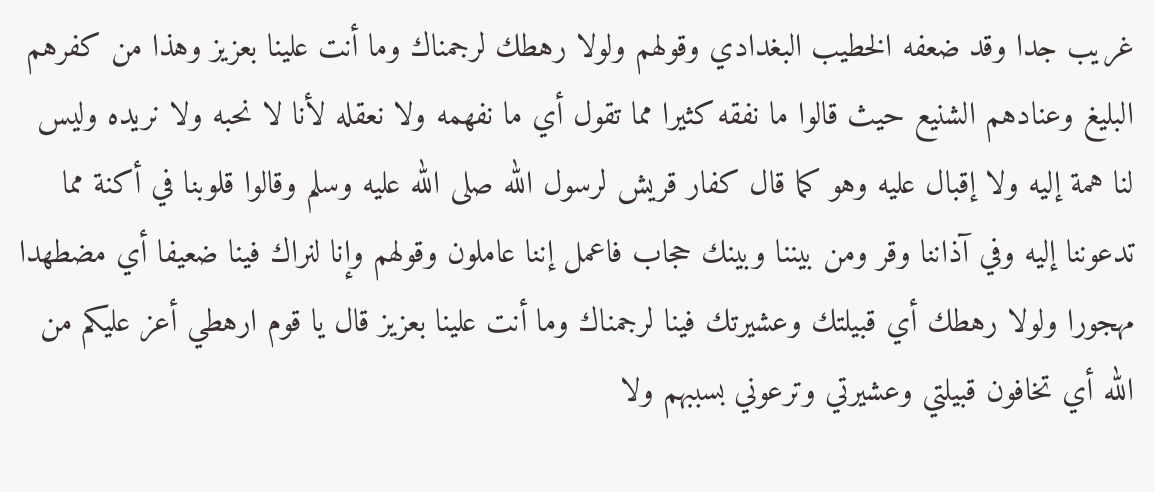غريب جدا وقد ضعفه الخطيب البغدادي وقولهم ولولا رهطك لرجمناك وما أنت علينا بعزيز وهذا من كفرهم البليغ وعنادهم الشنيع حيث قالوا ما نفقه كثيرا مما تقول أي ما نفهمه ولا نعقله لأنا لا نحبه ولا نريده وليس لنا همة إليه ولا إقبال عليه وهو كما قال كفار قريش لرسول الله صلى الله عليه وسلم وقالوا قلوبنا في أكنة مما تدعوننا إليه وفي آذاننا وقر ومن بيننا وبينك حجاب فاعمل إننا عاملون وقولهم وإنا لنراك فينا ضعيفا أي مضطهدا مهجورا ولولا رهطك أي قبيلتك وعشيرتك فينا لرجمناك وما أنت علينا بعزيز قال يا قوم ارهطي أعز عليكم من الله أي تخافون قبيلتي وعشيرتي وترعوني بسببهم ولا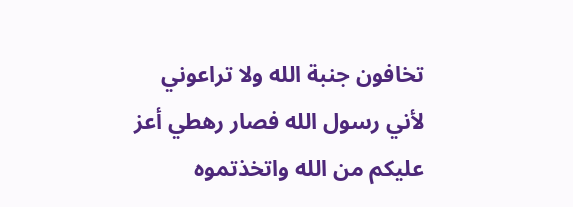تخافون جنبة الله ولا تراعوني لأني رسول الله فصار رهطي أعز عليكم من الله واتخذتموه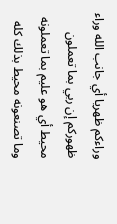وراءكم ظهريا أي جانب الله وراء ظهوركم إن ربي بما تعملون محيط أي هو عليم بما تعملونه وما تصنعونه محيط بذلك كله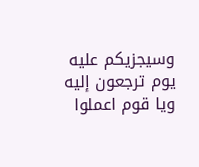وسيجزيكم عليه يوم ترجعون إليه ويا قوم اعملوا